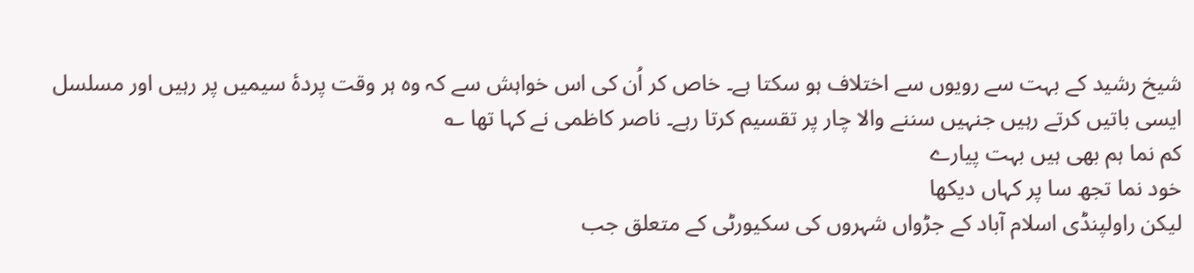شیخ رشید کے بہت سے رویوں سے اختلاف ہو سکتا ہے۔ خاص کر اُن کی اس خواہش سے کہ وہ ہر وقت پردۂ سیمیں پر رہیں اور مسلسل ایسی باتیں کرتے رہیں جنہیں سننے والا چار پر تقسیم کرتا رہے۔ ناصر کاظمی نے کہا تھا ؎
کم نما ہم بھی ہیں بہت پیارے
خود نما تجھ سا پر کہاں دیکھا
لیکن راولپنڈی اسلام آباد کے جڑواں شہروں کی سکیورٹی کے متعلق جب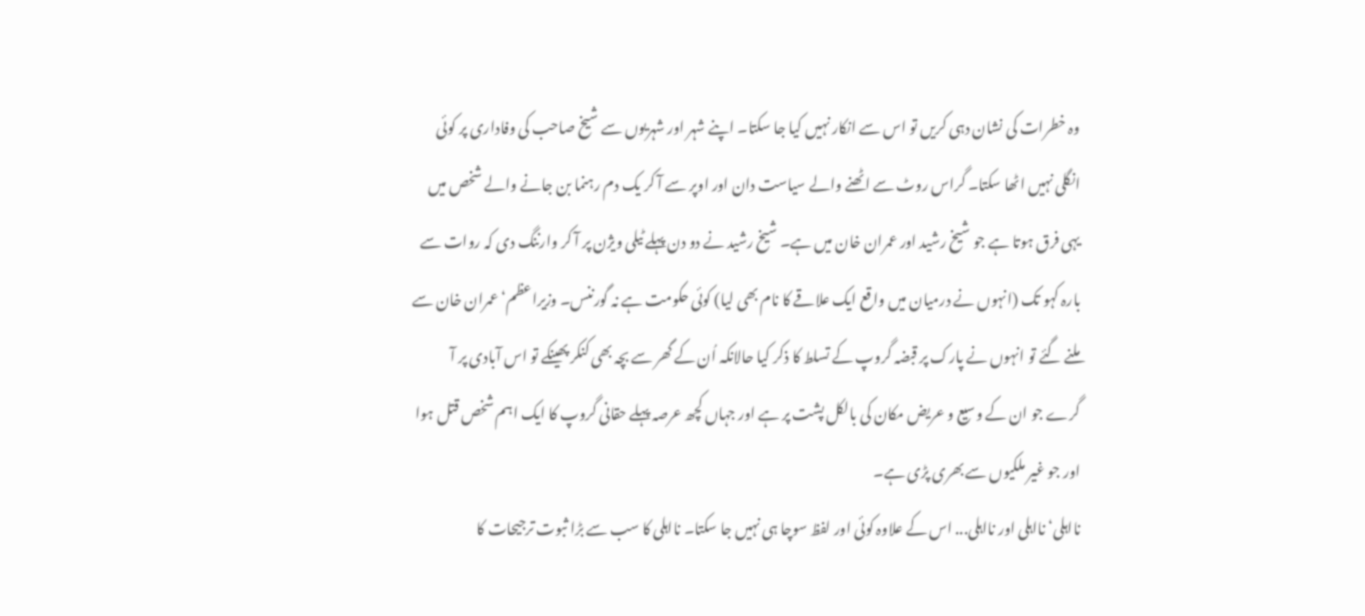وہ خطرات کی نشان دہی کریں تو اس سے انکار نہیں کیا جا سکتا۔ اپنے شہر اور شہریوں سے شیخ صاحب کی وفاداری پر کوئی انگلی نہیں اٹھا سکتا۔ گراس روٹ سے اٹھنے والے سیاست دان اور اوپر سے آ کر یک دم رہنما بن جانے والے شخص میں یہی فرق ہوتا ہے جو شیخ رشید اور عمران خان میں ہے۔ شیخ رشید نے دو دن پہلے ٹیلی ویژن پر آ کر وارننگ دی کہ روات سے بارہ کہو تک (انہوں نے درمیان میں واقع ایک علاقے کا نام بھی لیا) کوئی حکومت ہے نہ گورننس۔ وزیراعظم‘ عمران خان سے ملنے گئے تو انہوں نے پارک پر قبضہ گروپ کے تسلط کا ذکر کیا حالانکہ اُن کے گھر سے بچہ بھی کنکر پھینکے تو اس آبادی پر آ گرے جو ان کے وسیع و عریض مکان کی بالکل پشت پر ہے اور جہاں کچھ عرصہ پہلے حقانی گروپ کا ایک اہم شخص قتل ہوا اور جو غیر ملکیوں سے بھری پڑی ہے۔
نااہلی‘ نااہلی اور نااہلی... اس کے علاوہ کوئی اور لفظ سوچا ہی نہیں جا سکتا۔ نااہلی کا سب سے بڑا ثبوت ترجیحات کا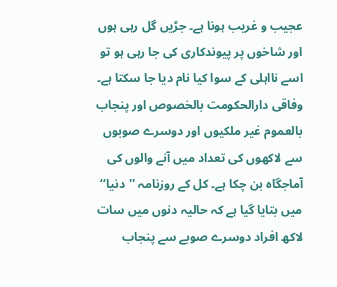عجیب و غریب ہونا ہے۔ جڑیں گل رہی ہوں اور شاخوں پر پیوندکاری کی جا رہی ہو تو اسے نااہلی کے سوا کیا نام دیا جا سکتا ہے۔ وفاقی دارالحکومت بالخصوص اور پنجاب بالعموم غیر ملکیوں اور دوسرے صوبوں سے لاکھوں کی تعداد میں آنے والوں کی آماجگاہ بن چکا ہے۔ کل کے روزنامہ ''دنیا‘‘ میں بتایا گیا ہے کہ حالیہ دنوں میں سات لاکھ افراد دوسرے صوبے سے پنجاب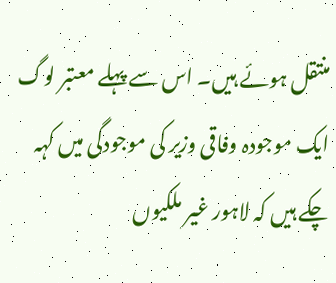منتقل ہوئے ہیں۔ اس سے پہلے معتبر لوگ ایک موجودہ وفاقی وزیر کی موجودگی میں کہہ چکے ہیں کہ لاہور غیر ملکیوں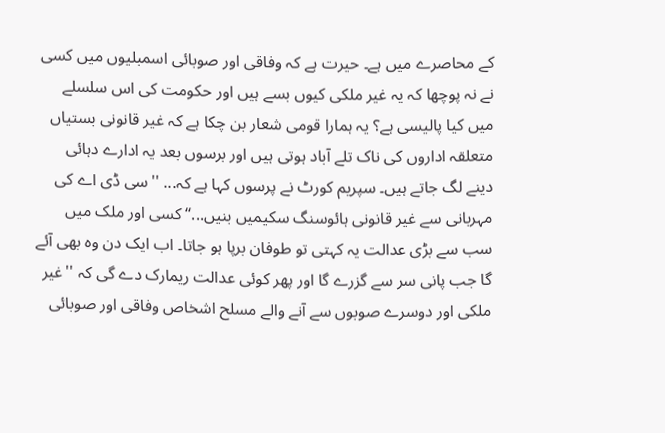کے محاصرے میں ہے۔ حیرت ہے کہ وفاقی اور صوبائی اسمبلیوں میں کسی نے نہ پوچھا کہ یہ غیر ملکی کیوں بسے ہیں اور حکومت کی اس سلسلے میں کیا پالیسی ہے؟ یہ ہمارا قومی شعار بن چکا ہے کہ غیر قانونی بستیاں متعلقہ اداروں کی ناک تلے آباد ہوتی ہیں اور برسوں بعد یہ ادارے دہائی دینے لگ جاتے ہیں۔ سپریم کورٹ نے پرسوں کہا ہے کہ... ''سی ڈی اے کی مہربانی سے غیر قانونی ہائوسنگ سکیمیں بنیں...‘‘ کسی اور ملک میں سب سے بڑی عدالت یہ کہتی تو طوفان برپا ہو جاتا۔ اب ایک دن وہ بھی آئے گا جب پانی سر سے گزرے گا اور پھر کوئی عدالت ریمارک دے گی کہ ''غیر ملکی اور دوسرے صوبوں سے آنے والے مسلح اشخاص وفاقی اور صوبائی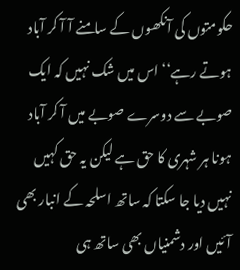حکومتوں کی آنکھوں کے سامنے آ آ کر آباد ہوتے رہے‘‘ اس میں شک نہیں کہ ایک صوبے سے دوسرے صوبے میں آ کر آباد ہونا ہر شہری کا حق ہے لیکن یہ حق کہیں نہیں دیا جا سکتا کہ ساتھ اسلحہ کے انبار بھی آئیں اور دشمنیاں بھی ساتھ ہی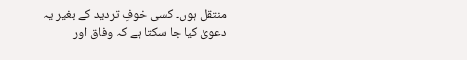منتقل ہوں۔ کسی خوفِ تردید کے بغیر یہ دعویٰ کیا جا سکتا ہے کہ وفاق اور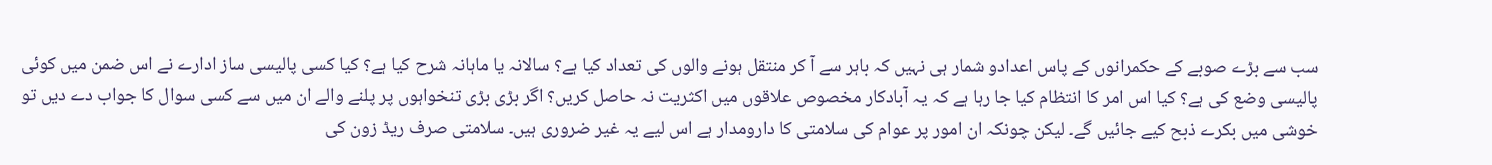سب سے بڑے صوبے کے حکمرانوں کے پاس اعدادو شمار ہی نہیں کہ باہر سے آ کر منتقل ہونے والوں کی تعداد کیا ہے؟ سالانہ یا ماہانہ شرح کیا ہے؟ کیا کسی پالیسی ساز ادارے نے اس ضمن میں کوئی پالیسی وضع کی ہے؟ کیا اس امر کا انتظام کیا جا رہا ہے کہ یہ آبادکار مخصوص علاقوں میں اکثریت نہ حاصل کریں؟ اگر بڑی بڑی تنخواہوں پر پلنے والے ان میں سے کسی سوال کا جواب دے دیں تو خوشی میں بکرے ذبح کیے جائیں گے۔ لیکن چونکہ ان امور پر عوام کی سلامتی کا دارومدار ہے اس لیے یہ غیر ضروری ہیں۔ سلامتی صرف ریڈ زون کی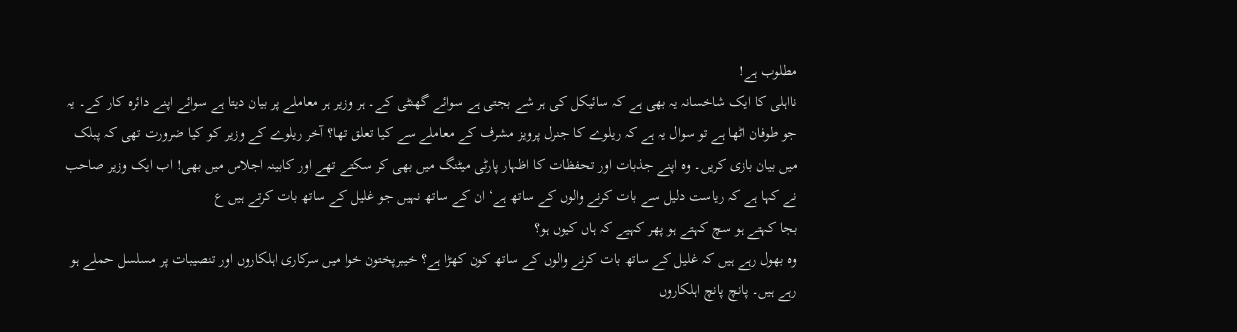مطلوب ہے!
نااہلی کا ایک شاخسانہ یہ بھی ہے کہ سائیکل کی ہر شے بجتی ہے سوائے گھنٹی کے۔ ہر وزیر ہر معاملے پر بیان دیتا ہے سوائے اپنے دائرہ کار کے۔ یہ جو طوفان اٹھا ہے تو سوال یہ ہے کہ ریلوے کا جنرل پرویز مشرف کے معاملے سے کیا تعلق تھا؟ آخر ریلوے کے وزیر کو کیا ضرورت تھی کہ پبلک میں بیان بازی کریں۔ وہ اپنے جذبات اور تحفظات کا اظہار پارٹی میٹنگ میں بھی کر سکتے تھے اور کابینہ اجلاس میں بھی! اب ایک وزیر صاحب نے کہا ہے کہ ریاست دلیل سے بات کرنے والوں کے ساتھ ہے‘ ان کے ساتھ نہیں جو غلیل کے ساتھ بات کرتے ہیں ع
بجا کہتے ہو سچ کہتے ہو پھر کہیے کہ ہاں کیوں ہو؟
وہ بھول رہے ہیں کہ غلیل کے ساتھ بات کرنے والوں کے ساتھ کون کھڑا ہے؟ خیبرپختون خوا میں سرکاری اہلکاروں اور تنصیبات پر مسلسل حملے ہو رہے ہیں۔ پانچ پانچ اہلکاروں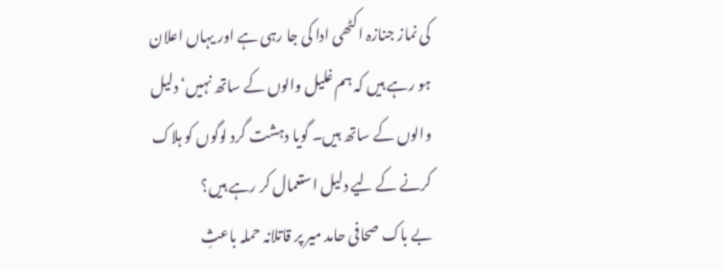کی نماز جنازہ اکٹھی ادا کی جا رہی ہے اور یہاں اعلان ہو رہے ہیں کہ ہم غلیل والوں کے ساتھ نہیں‘ دلیل والوں کے ساتھ ہیں۔ گویا دہشت گرد لوگوں کو ہلاک کرنے کے لیے دلیل استعمال کر رہے ہیں؟
بے باک صحافی حامد میر پر قاتلانہ حملہ باعثِ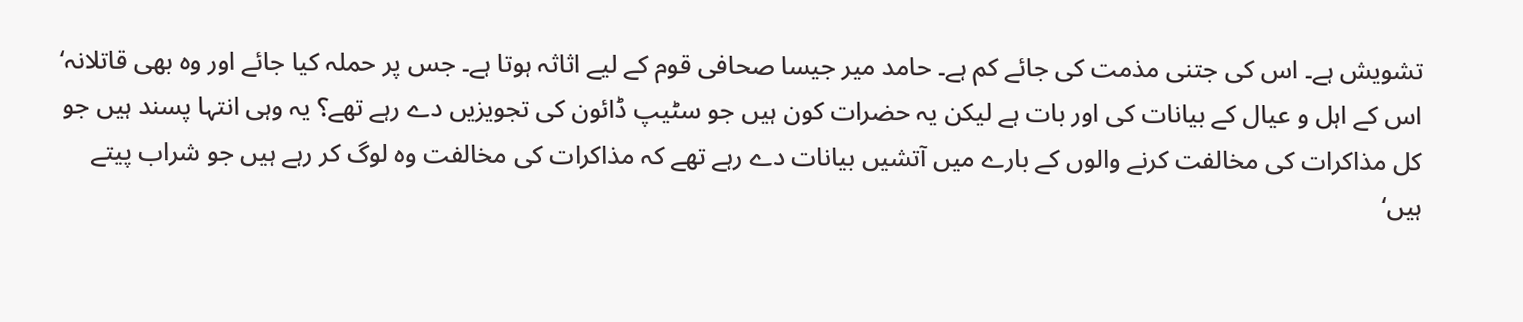تشویش ہے۔ اس کی جتنی مذمت کی جائے کم ہے۔ حامد میر جیسا صحافی قوم کے لیے اثاثہ ہوتا ہے۔ جس پر حملہ کیا جائے اور وہ بھی قاتلانہ‘ اس کے اہل و عیال کے بیانات کی اور بات ہے لیکن یہ حضرات کون ہیں جو سٹیپ ڈائون کی تجویزیں دے رہے تھے؟ یہ وہی انتہا پسند ہیں جو کل مذاکرات کی مخالفت کرنے والوں کے بارے میں آتشیں بیانات دے رہے تھے کہ مذاکرات کی مخالفت وہ لوگ کر رہے ہیں جو شراب پیتے ہیں‘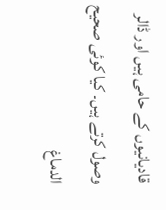قادیانیوں کے حامی ہیں اور ڈالر وصول کرتے ہیں۔ کیا کوئی صحیح الدماغ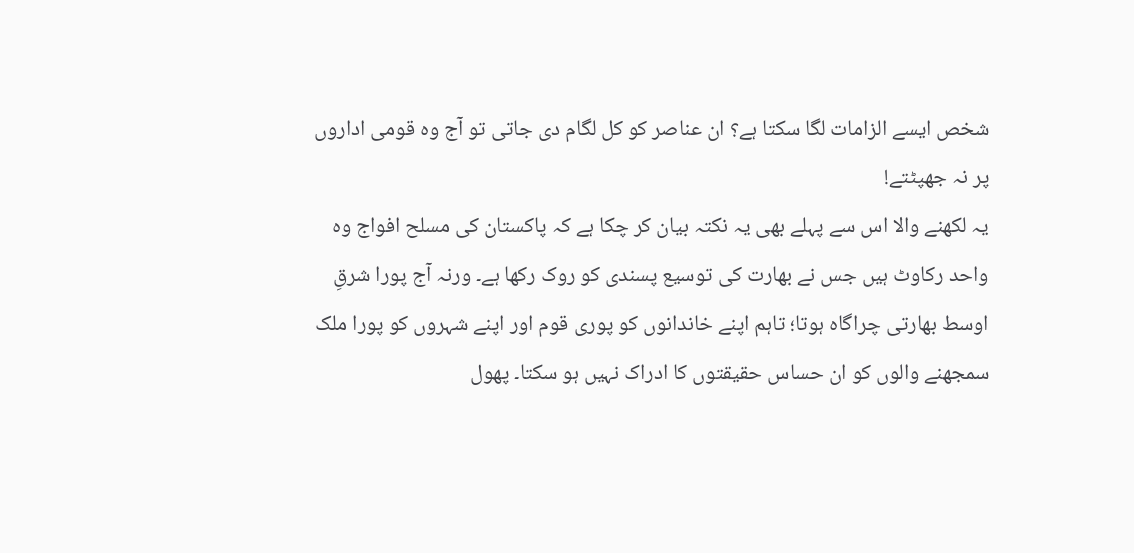شخص ایسے الزامات لگا سکتا ہے؟ ان عناصر کو کل لگام دی جاتی تو آج وہ قومی اداروں پر نہ جھپٹتے!
یہ لکھنے والا اس سے پہلے بھی یہ نکتہ بیان کر چکا ہے کہ پاکستان کی مسلح افواج وہ واحد رکاوٹ ہیں جس نے بھارت کی توسیع پسندی کو روک رکھا ہے۔ ورنہ آج پورا شرقِ اوسط بھارتی چراگاہ ہوتا؛ تاہم اپنے خاندانوں کو پوری قوم اور اپنے شہروں کو پورا ملک سمجھنے والوں کو ان حساس حقیقتوں کا ادراک نہیں ہو سکتا۔ پھول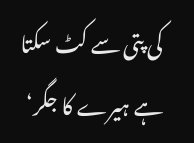کی پتی سے کٹ سکتا ہے ہیرے کا جگر‘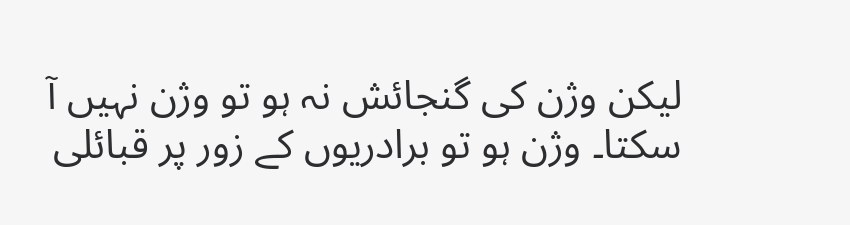لیکن وژن کی گنجائش نہ ہو تو وژن نہیں آ سکتا۔ وژن ہو تو برادریوں کے زور پر قبائلی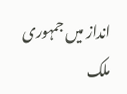انداز میں جمہوری ملک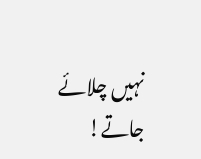نہیں چلائے جاتے!